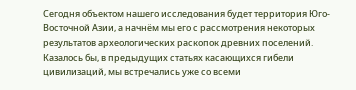Сегодня объектом нашего исследования будет территория Юго-Восточной Азии, а начнём мы его с рассмотрения некоторых результатов археологических раскопок древних поселений.
Казалось бы, в предыдущих статьях касающихся гибели цивилизаций, мы встречались уже со всеми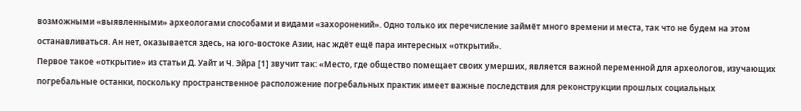возможными «выявленными» археологами способами и видами «захоронений». Одно только их перечисление займёт много времени и места, так что не будем на этом останавливаться. Ан нет, оказывается здесь, на юго-востоке Азии, нас ждёт ещё пара интересных «открытий».
Первое такое «открытие» из статьи Д. Уайт и Ч. Эйра [1] звучит так: «Место, где общество помещает своих умерших, является важной переменной для археологов, изучающих погребальные останки, поскольку пространственное расположение погребальных практик имеет важные последствия для реконструкции прошлых социальных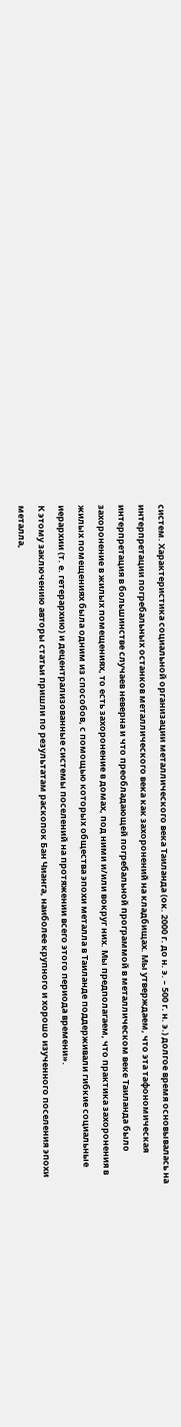систем. Характеристика социальной организации металлического века Таиланда (ок. 2000 г. до н. э. – 500 г. н. э.) долгое время основывалась на интерпретации погребальных останков металлического века как захоронений на кладбищах. Мы утверждаем, что эта тафономическая интерпретация в большинстве случаев неверна и что преобладающей погребальной программой в металлическом веке Таиланда было захоронение в жилых помещениях, то есть захоронение в домах, под ними и/или вокруг них. Мы предполагаем, что практика захоронения в жилых помещениях была одним из способов, с помощью которых общества эпохи металла в Таиланде поддерживали гибкие социальные иерархии (т. е. гетерархию) и децентрализованные системы поселений на протяжении всего этого периода времени».
К этому заключению авторы статьи пришли по результатам раскопок Бан Чианга, наиболее крупного и хорошо изученного поселения эпохи металла,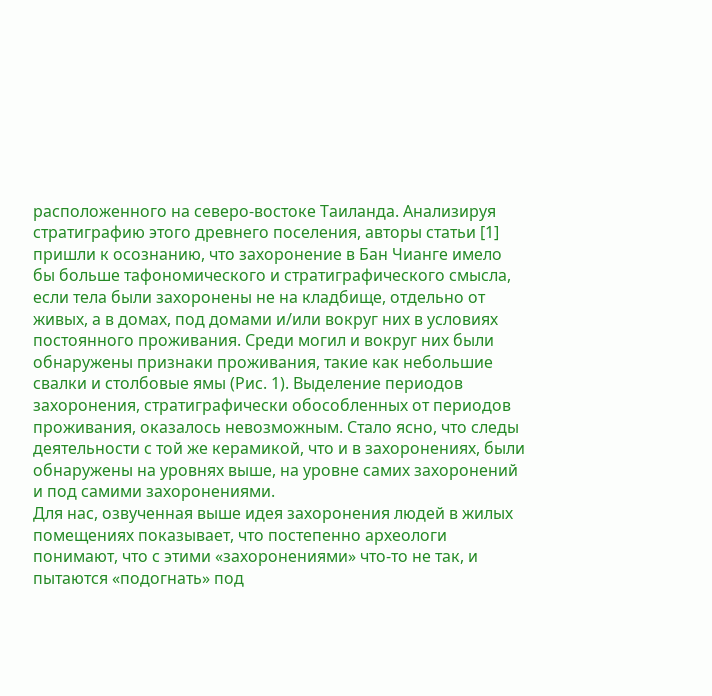расположенного на северо-востоке Таиланда. Анализируя стратиграфию этого древнего поселения, авторы статьи [1] пришли к осознанию, что захоронение в Бан Чианге имело бы больше тафономического и стратиграфического смысла, если тела были захоронены не на кладбище, отдельно от живых, а в домах, под домами и/или вокруг них в условиях постоянного проживания. Среди могил и вокруг них были обнаружены признаки проживания, такие как небольшие свалки и столбовые ямы (Рис. 1). Выделение периодов захоронения, стратиграфически обособленных от периодов проживания, оказалось невозможным. Стало ясно, что следы деятельности с той же керамикой, что и в захоронениях, были обнаружены на уровнях выше, на уровне самих захоронений и под самими захоронениями.
Для нас, озвученная выше идея захоронения людей в жилых помещениях показывает, что постепенно археологи понимают, что с этими «захоронениями» что-то не так, и пытаются «подогнать» под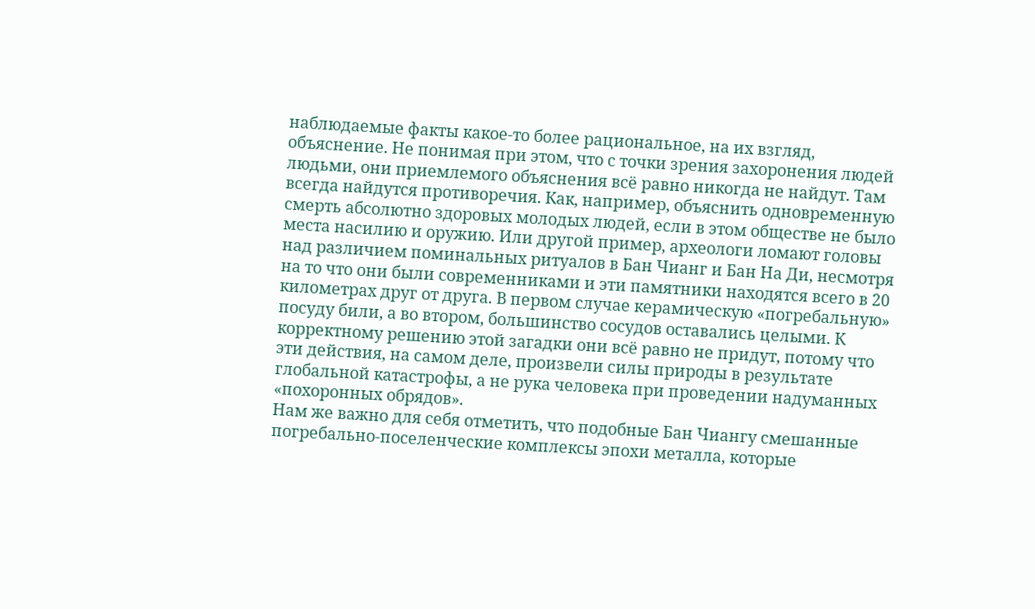наблюдаемые факты какое-то более рациональное, на их взгляд, объяснение. Не понимая при этом, что с точки зрения захоронения людей людьми, они приемлемого объяснения всё равно никогда не найдут. Там всегда найдутся противоречия. Как, например, объяснить одновременную смерть абсолютно здоровых молодых людей, если в этом обществе не было места насилию и оружию. Или другой пример, археологи ломают головы над различием поминальных ритуалов в Бан Чианг и Бан На Ди, несмотря на то что они были современниками и эти памятники находятся всего в 20 километрах друг от друга. В первом случае керамическую «погребальную» посуду били, а во втором, большинство сосудов оставались целыми. К корректному решению этой загадки они всё равно не придут, потому что эти действия, на самом деле, произвели силы природы в результате глобальной катастрофы, а не рука человека при проведении надуманных «похоронных обрядов».
Нам же важно для себя отметить, что подобные Бан Чиангу смешанные погребально-поселенческие комплексы эпохи металла, которые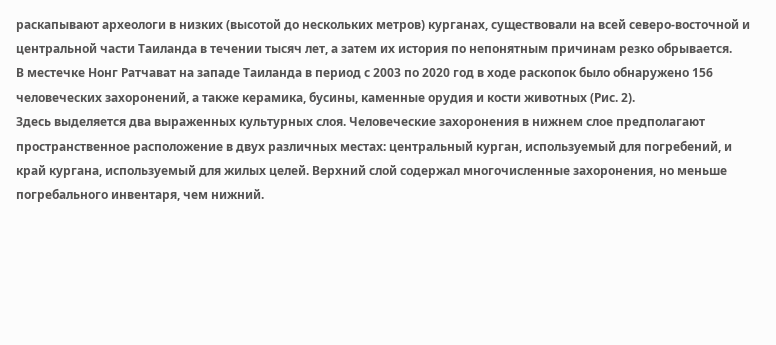раскапывают археологи в низких (высотой до нескольких метров) курганах, существовали на всей северо-восточной и центральной части Таиланда в течении тысяч лет, а затем их история по непонятным причинам резко обрывается.
В местечке Нонг Ратчават на западе Таиланда в период с 2003 по 2020 год в ходе раскопок было обнаружено 156 человеческих захоронений, а также керамика, бусины, каменные орудия и кости животных (Рис. 2).
Здесь выделяется два выраженных культурных слоя. Человеческие захоронения в нижнем слое предполагают пространственное расположение в двух различных местах: центральный курган, используемый для погребений, и край кургана, используемый для жилых целей. Верхний слой содержал многочисленные захоронения, но меньше погребального инвентаря, чем нижний.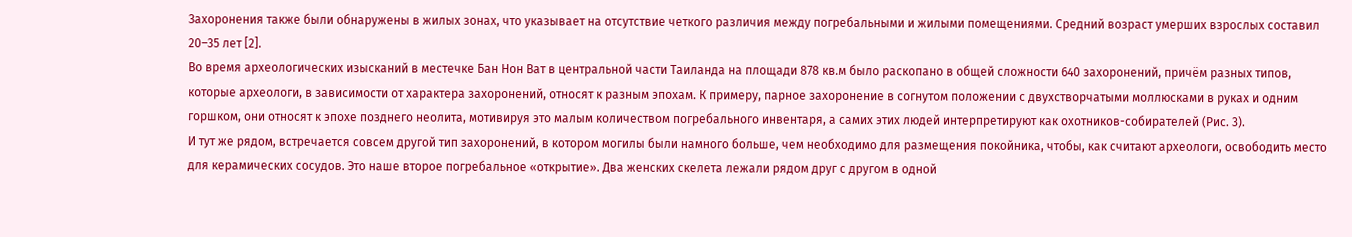Захоронения также были обнаружены в жилых зонах, что указывает на отсутствие четкого различия между погребальными и жилыми помещениями. Средний возраст умерших взрослых составил 20–35 лет [2].
Во время археологических изысканий в местечке Бан Нон Ват в центральной части Таиланда на площади 878 кв.м было раскопано в общей сложности 640 захоронений, причём разных типов, которые археологи, в зависимости от характера захоронений, относят к разным эпохам. К примеру, парное захоронение в согнутом положении с двухстворчатыми моллюсками в руках и одним горшком, они относят к эпохе позднего неолита, мотивируя это малым количеством погребального инвентаря, а самих этих людей интерпретируют как охотников-собирателей (Рис. 3).
И тут же рядом, встречается совсем другой тип захоронений, в котором могилы были намного больше, чем необходимо для размещения покойника, чтобы, как считают археологи, освободить место для керамических сосудов. Это наше второе погребальное «открытие». Два женских скелета лежали рядом друг с другом в одной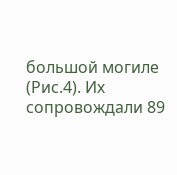большой могиле (Рис.4). Их сопровождали 89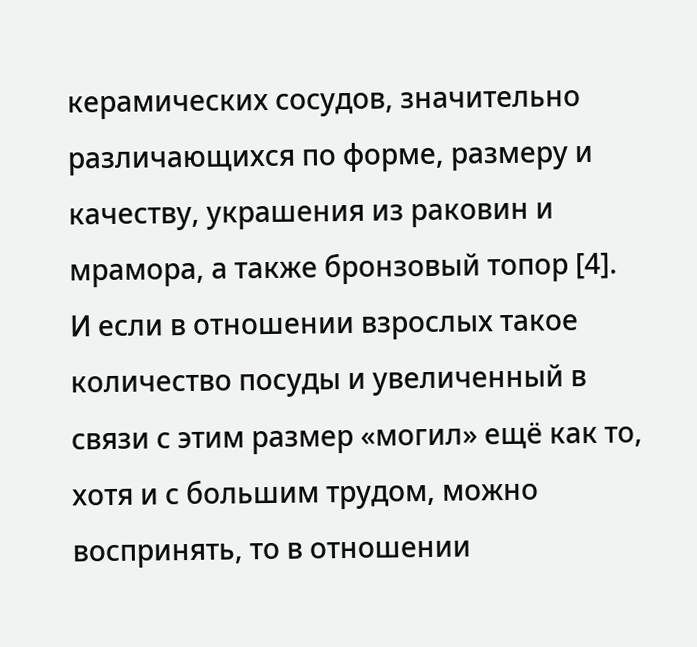керамических сосудов, значительно различающихся по форме, размеру и качеству, украшения из раковин и мрамора, а также бронзовый топор [4].
И если в отношении взрослых такое количество посуды и увеличенный в связи с этим размер «могил» ещё как то, хотя и с большим трудом, можно воспринять, то в отношении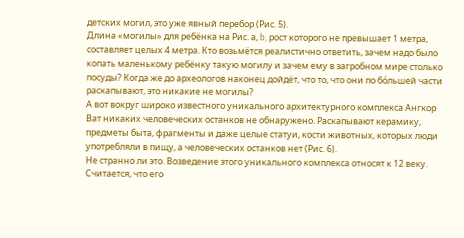детских могил, это уже явный перебор (Рис. 5).
Длина «могилы» для ребёнка на Рис. а, b, рост которого не превышает 1 метра, составляет целых 4 метра. Кто возьмётся реалистично ответить, зачем надо было копать маленькому ребёнку такую могилу и зачем ему в загробном мире столько посуды? Когда же до археологов наконец дойдёт, что то, что они по бо́льшей части раскапывают, это никакие не могилы?
А вот вокруг широко известного уникального архитектурного комплекса Ангкор Ват никаких человеческих останков не обнаружено. Раскапывают керамику, предметы быта, фрагменты и даже целые статуи, кости животных, которых люди употребляли в пищу, а человеческих останков нет (Рис. 6).
Не странно ли это. Возведение этого уникального комплекса относят к 12 веку. Считается, что его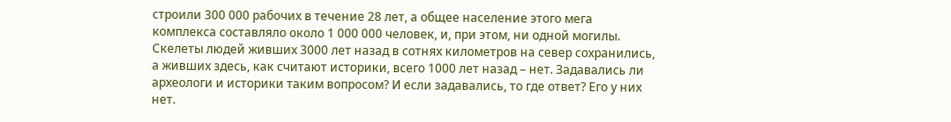строили 300 000 рабочих в течение 28 лет, а общее население этого мега комплекса составляло около 1 000 000 человек, и, при этом, ни одной могилы. Скелеты людей живших 3000 лет назад в сотнях километров на север сохранились, а живших здесь, как считают историки, всего 1000 лет назад – нет. Задавались ли археологи и историки таким вопросом? И если задавались, то где ответ? Его у них нет.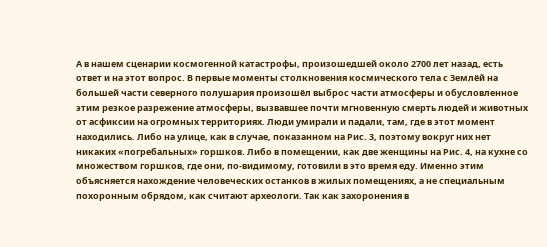А в нашем сценарии космогенной катастрофы, произошедшей около 2700 лет назад, есть ответ и на этот вопрос. В первые моменты столкновения космического тела с Землёй на большей части северного полушария произошёл выброс части атмосферы и обусловленное этим резкое разрежение атмосферы, вызвавшее почти мгновенную смерть людей и животных от асфиксии на огромных территориях. Люди умирали и падали, там, где в этот момент находились. Либо на улице, как в случае, показанном на Рис. 3, поэтому вокруг них нет никаких «погребальных» горшков. Либо в помещении, как две женщины на Рис. 4, на кухне со множеством горшков, где они, по-видимому, готовили в это время еду. Именно этим объясняется нахождение человеческих останков в жилых помещениях, а не специальным похоронным обрядом, как считают археологи. Так как захоронения в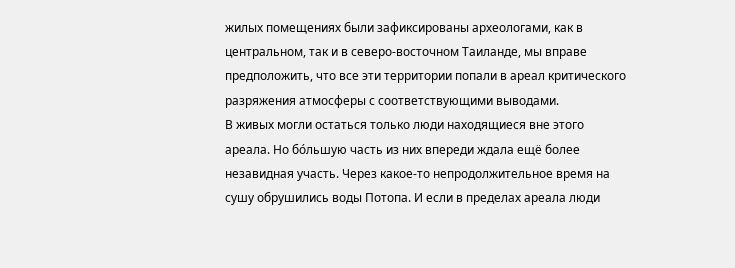жилых помещениях были зафиксированы археологами, как в центральном, так и в северо-восточном Таиланде, мы вправе предположить, что все эти территории попали в ареал критического разряжения атмосферы с соответствующими выводами.
В живых могли остаться только люди находящиеся вне этого ареала. Но бо́льшую часть из них впереди ждала ещё более незавидная участь. Через какое-то непродолжительное время на сушу обрушились воды Потопа. И если в пределах ареала люди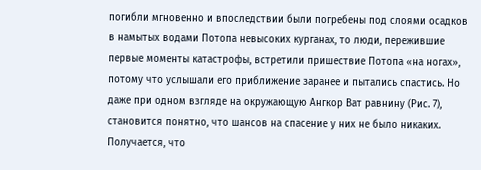погибли мгновенно и впоследствии были погребены под слоями осадков в намытых водами Потопа невысоких курганах, то люди, пережившие первые моменты катастрофы, встретили пришествие Потопа «на ногах», потому что услышали его приближение заранее и пытались спастись. Но даже при одном взгляде на окружающую Ангкор Ват равнину (Рис. 7), становится понятно, что шансов на спасение у них не было никаких.
Получается, что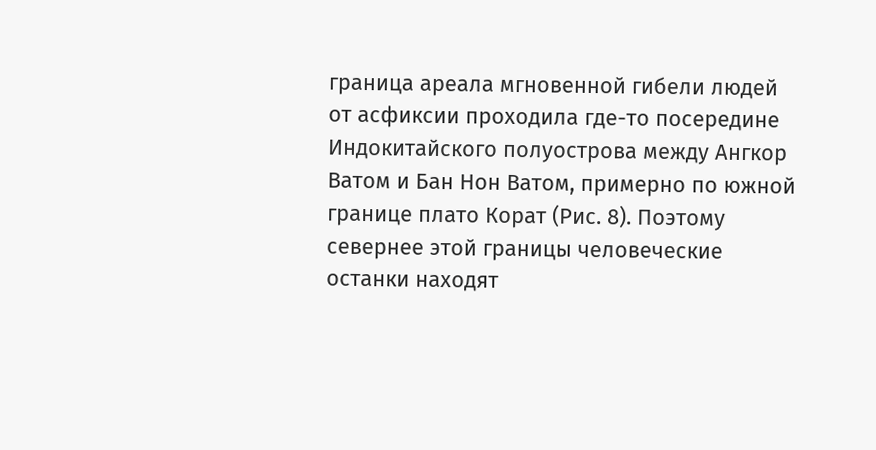граница ареала мгновенной гибели людей от асфиксии проходила где-то посередине Индокитайского полуострова между Ангкор Ватом и Бан Нон Ватом, примерно по южной границе плато Корат (Рис. 8). Поэтому севернее этой границы человеческие останки находят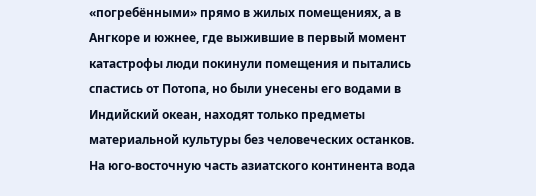«погребёнными» прямо в жилых помещениях, а в Ангкоре и южнее, где выжившие в первый момент катастрофы люди покинули помещения и пытались спастись от Потопа, но были унесены его водами в Индийский океан, находят только предметы материальной культуры без человеческих останков.
На юго-восточную часть азиатского континента вода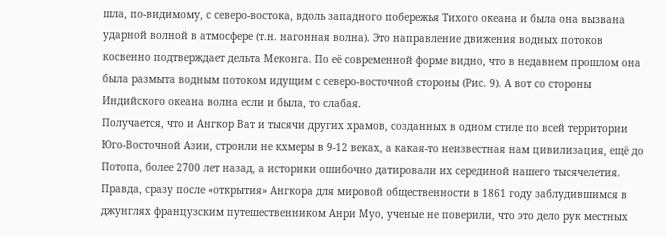шла, по-видимому, с северо-востока, вдоль западного побережья Тихого океана и была она вызвана ударной волной в атмосфере (т.н. нагонная волна). Это направление движения водных потоков косвенно подтверждает дельта Меконга. По её современной форме видно, что в недавнем прошлом она была размыта водным потоком идущим с северо-восточной стороны (Рис. 9). А вот со стороны Индийского океана волна если и была, то слабая.
Получается, что и Ангкор Ват и тысячи других храмов, созданных в одном стиле по всей территории Юго-Восточной Азии, строили не кхмеры в 9-12 веках, а какая-то неизвестная нам цивилизация, ещё до Потопа, более 2700 лет назад, а историки ошибочно датировали их серединой нашего тысячелетия. Правда, сразу после «открытия» Ангкора для мировой общественности в 1861 году заблудившимся в джунглях французским путешественником Анри Муо, ученые не поверили, что это дело рук местных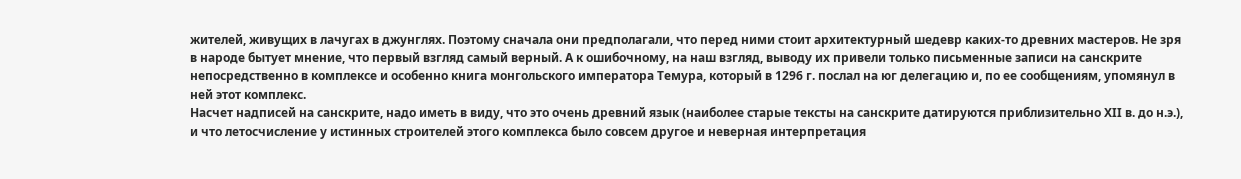жителей, живущих в лачугах в джунглях. Поэтому сначала они предполагали, что перед ними стоит архитектурный шедевр каких-то древних мастеров. Не зря в народе бытует мнение, что первый взгляд самый верный. А к ошибочному, на наш взгляд, выводу их привели только письменные записи на санскрите непосредственно в комплексе и особенно книга монгольского императора Темура, который в 1296 г. послал на юг делегацию и, по ее сообщениям, упомянул в ней этот комплекс.
Насчет надписей на санскрите, надо иметь в виду, что это очень древний язык (наиболее старые тексты на санскрите датируются приблизительно XII в. до н.э.), и что летосчисление у истинных строителей этого комплекса было совсем другое и неверная интерпретация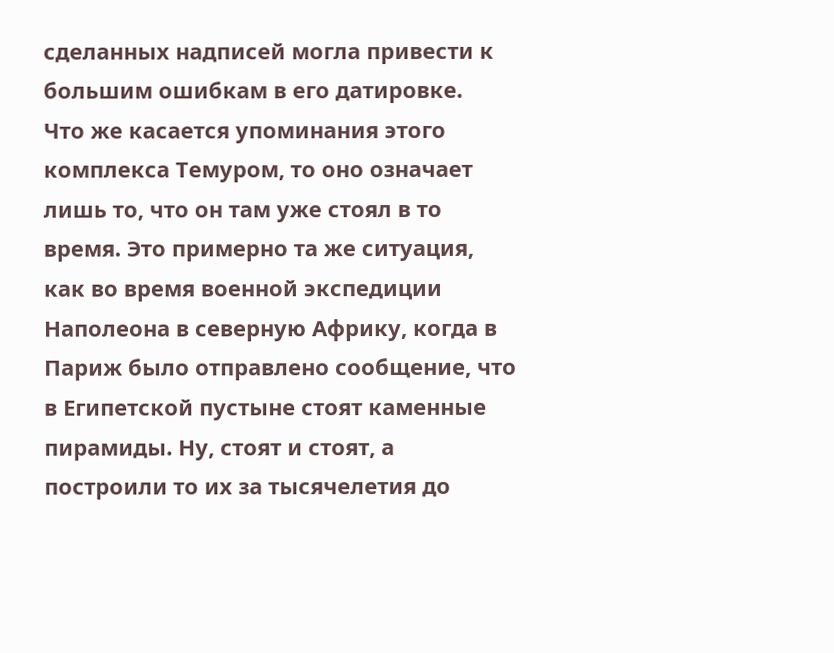сделанных надписей могла привести к большим ошибкам в его датировке.
Что же касается упоминания этого комплекса Темуром, то оно означает лишь то, что он там уже стоял в то время. Это примерно та же ситуация, как во время военной экспедиции Наполеона в северную Африку, когда в Париж было отправлено сообщение, что в Египетской пустыне стоят каменные пирамиды. Ну, стоят и стоят, а построили то их за тысячелетия до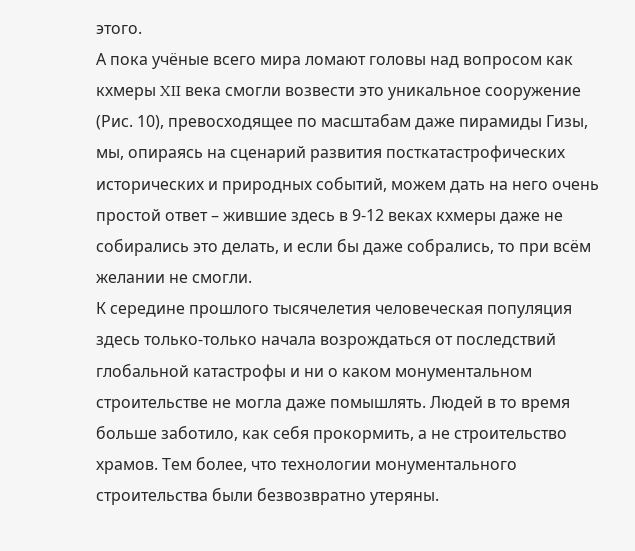этого.
А пока учёные всего мира ломают головы над вопросом как кхмеры XII века смогли возвести это уникальное сооружение (Рис. 10), превосходящее по масштабам даже пирамиды Гизы, мы, опираясь на сценарий развития посткатастрофических исторических и природных событий, можем дать на него очень простой ответ – жившие здесь в 9-12 веках кхмеры даже не собирались это делать, и если бы даже собрались, то при всём желании не смогли.
К середине прошлого тысячелетия человеческая популяция здесь только-только начала возрождаться от последствий глобальной катастрофы и ни о каком монументальном строительстве не могла даже помышлять. Людей в то время больше заботило, как себя прокормить, а не строительство храмов. Тем более, что технологии монументального строительства были безвозвратно утеряны.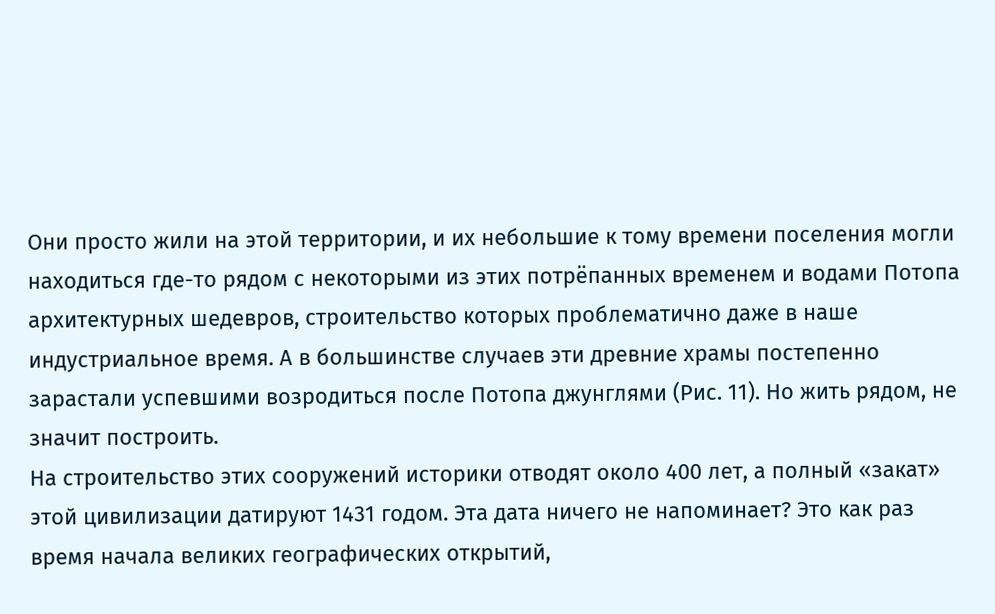Они просто жили на этой территории, и их небольшие к тому времени поселения могли находиться где-то рядом с некоторыми из этих потрёпанных временем и водами Потопа архитектурных шедевров, строительство которых проблематично даже в наше индустриальное время. А в большинстве случаев эти древние храмы постепенно зарастали успевшими возродиться после Потопа джунглями (Рис. 11). Но жить рядом, не значит построить.
На строительство этих сооружений историки отводят около 400 лет, а полный «закат» этой цивилизации датируют 1431 годом. Эта дата ничего не напоминает? Это как раз время начала великих географических открытий,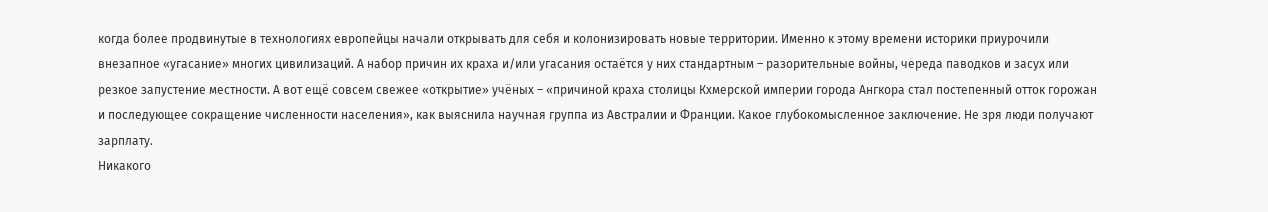когда более продвинутые в технологиях европейцы начали открывать для себя и колонизировать новые территории. Именно к этому времени историки приурочили внезапное «угасание» многих цивилизаций. А набор причин их краха и/или угасания остаётся у них стандартным – разорительные войны, череда паводков и засух или резкое запустение местности. А вот ещё совсем свежее «открытие» учёных – «причиной краха столицы Кхмерской империи города Ангкора стал постепенный отток горожан и последующее сокращение численности населения», как выяснила научная группа из Австралии и Франции. Какое глубокомысленное заключение. Не зря люди получают зарплату.
Никакого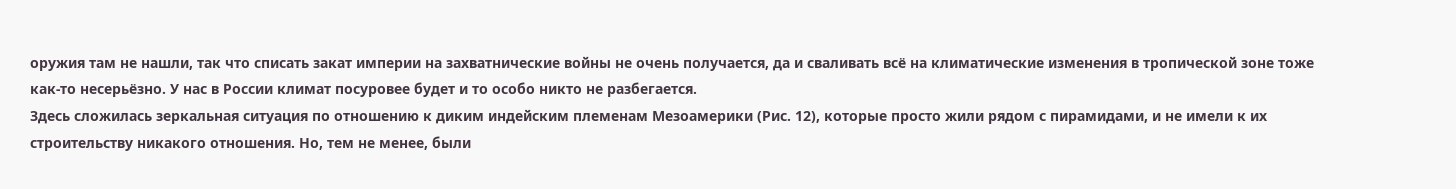оружия там не нашли, так что списать закат империи на захватнические войны не очень получается, да и сваливать всё на климатические изменения в тропической зоне тоже как-то несерьёзно. У нас в России климат посуровее будет и то особо никто не разбегается.
Здесь сложилась зеркальная ситуация по отношению к диким индейским племенам Мезоамерики (Рис. 12), которые просто жили рядом с пирамидами, и не имели к их строительству никакого отношения. Но, тем не менее, были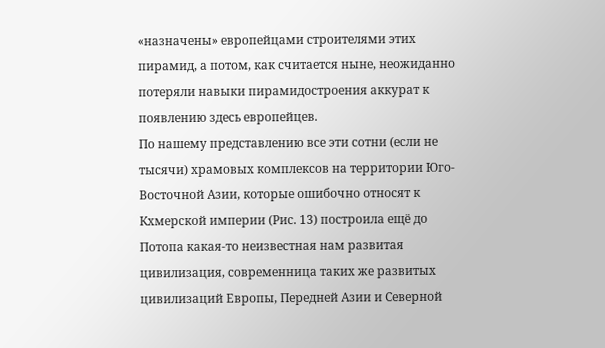«назначены» европейцами строителями этих пирамид, а потом, как считается ныне, неожиданно потеряли навыки пирамидостроения аккурат к появлению здесь европейцев.
По нашему представлению все эти сотни (если не тысячи) храмовых комплексов на территории Юго-Восточной Азии, которые ошибочно относят к Кхмерской империи (Рис. 13) построила ещё до Потопа какая-то неизвестная нам развитая цивилизация, современница таких же развитых цивилизаций Европы, Передней Азии и Северной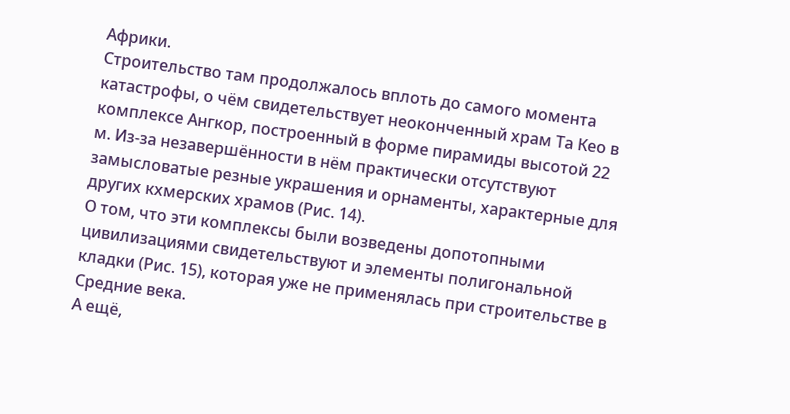Африки.
Строительство там продолжалось вплоть до самого момента катастрофы, о чём свидетельствует неоконченный храм Та Кео в комплексе Ангкор, построенный в форме пирамиды высотой 22 м. Из-за незавершённости в нём практически отсутствуют замысловатые резные украшения и орнаменты, характерные для других кхмерских храмов (Рис. 14).
О том, что эти комплексы были возведены допотопными цивилизациями свидетельствуют и элементы полигональной кладки (Рис. 15), которая уже не применялась при строительстве в Средние века.
А ещё,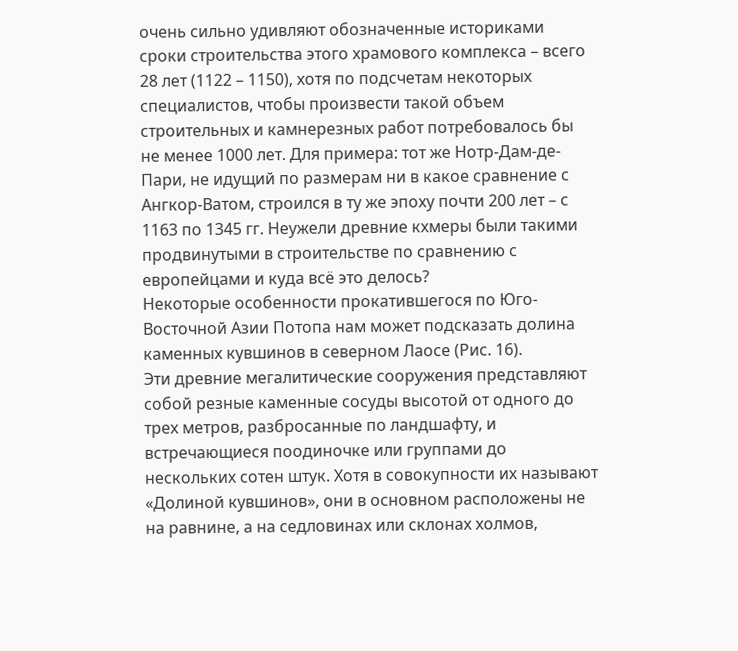очень сильно удивляют обозначенные историками сроки строительства этого храмового комплекса – всего 28 лет (1122 – 1150), хотя по подсчетам некоторых специалистов, чтобы произвести такой объем строительных и камнерезных работ потребовалось бы не менее 1000 лет. Для примера: тот же Нотр-Дам-де-Пари, не идущий по размерам ни в какое сравнение с Ангкор-Ватом, строился в ту же эпоху почти 200 лет – с 1163 по 1345 гг. Неужели древние кхмеры были такими продвинутыми в строительстве по сравнению с европейцами и куда всё это делось?
Некоторые особенности прокатившегося по Юго-Восточной Азии Потопа нам может подсказать долина каменных кувшинов в северном Лаосе (Рис. 16).
Эти древние мегалитические сооружения представляют собой резные каменные сосуды высотой от одного до трех метров, разбросанные по ландшафту, и встречающиеся поодиночке или группами до нескольких сотен штук. Хотя в совокупности их называют «Долиной кувшинов», они в основном расположены не на равнине, а на седловинах или склонах холмов,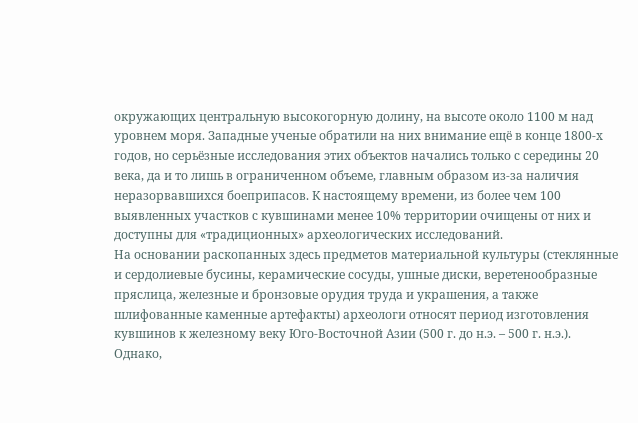окружающих центральную высокогорную долину, на высоте около 1100 м над уровнем моря. Западные ученые обратили на них внимание ещё в конце 1800-х годов, но серьёзные исследования этих объектов начались только с середины 20 века, да и то лишь в ограниченном объеме, главным образом из-за наличия неразорвавшихся боеприпасов. К настоящему времени, из более чем 100 выявленных участков с кувшинами менее 10% территории очищены от них и доступны для «традиционных» археологических исследований.
На основании раскопанных здесь предметов материальной культуры (стеклянные и сердолиевые бусины, керамические сосуды, ушные диски, веретенообразные пряслица, железные и бронзовые орудия труда и украшения, а также шлифованные каменные артефакты) археологи относят период изготовления кувшинов к железному веку Юго-Восточной Азии (500 г. до н.э. – 500 г. н.э.). Однако,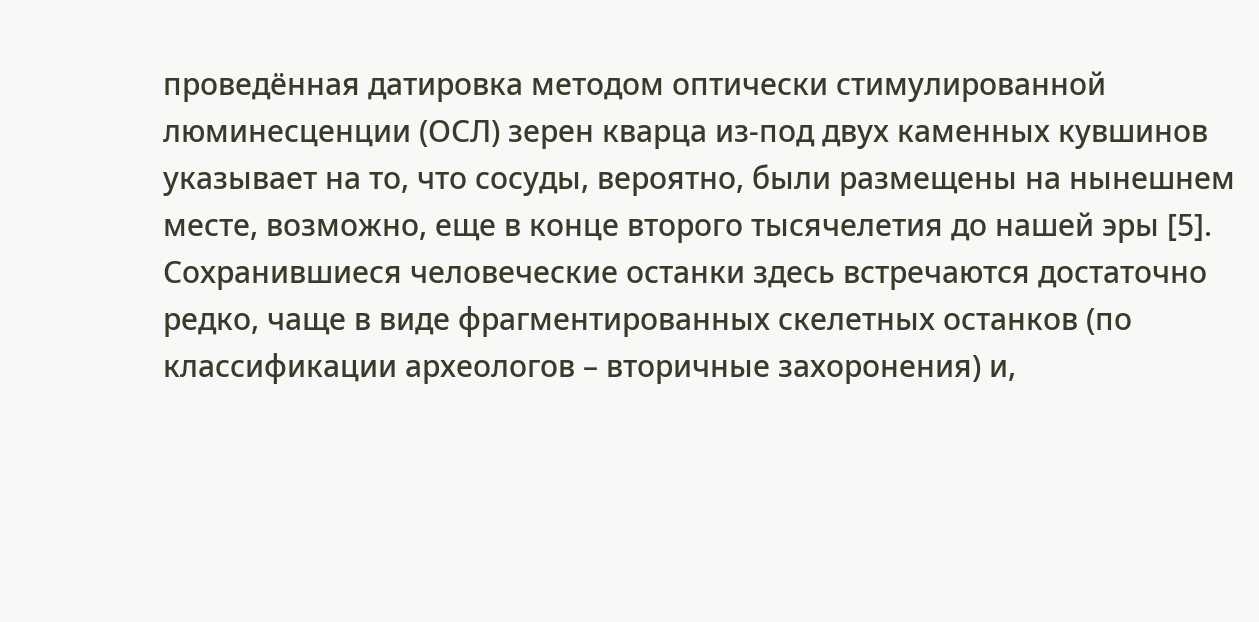проведённая датировка методом оптически стимулированной люминесценции (ОСЛ) зерен кварца из-под двух каменных кувшинов указывает на то, что сосуды, вероятно, были размещены на нынешнем месте, возможно, еще в конце второго тысячелетия до нашей эры [5].
Сохранившиеся человеческие останки здесь встречаются достаточно редко, чаще в виде фрагментированных скелетных останков (по классификации археологов – вторичные захоронения) и,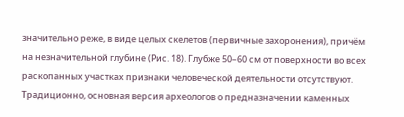значительно реже, в виде целых скелетов (первичные захоронения), причём на незначительной глубине (Рис. 18). Глубже 50–60 см от поверхности во всех раскопанных участках признаки человеческой деятельности отсутствуют.
Традиционно, основная версия археологов о предназначении каменных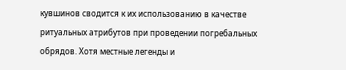кувшинов сводится к их использованию в качестве ритуальных атрибутов при проведении погребальных обрядов. Хотя местные легенды и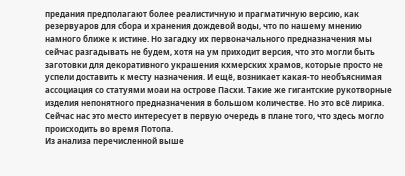предания предполагают более реалистичную и прагматичную версию, как резервуаров для сбора и хранения дождевой воды, что по нашему мнению намного ближе к истине. Но загадку их первоначального предназначения мы сейчас разгадывать не будем, хотя на ум приходит версия, что это могли быть заготовки для декоративного украшения кхмерских храмов, которые просто не успели доставить к месту назначения. И ещё, возникает какая-то необъяснимая ассоциация со статуями моаи на острове Пасхи. Такие же гигантские рукотворные изделия непонятного предназначения в большом количестве. Но это всё лирика. Сейчас нас это место интересует в первую очередь в плане того, что здесь могло происходить во время Потопа.
Из анализа перечисленной выше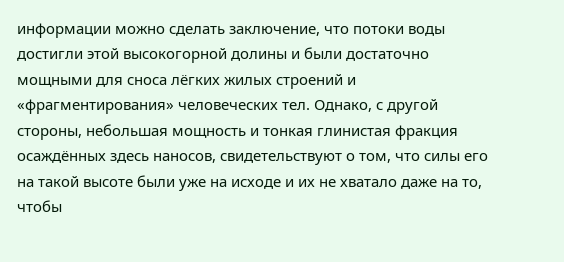информации можно сделать заключение, что потоки воды достигли этой высокогорной долины и были достаточно мощными для сноса лёгких жилых строений и «фрагментирования» человеческих тел. Однако, с другой стороны, небольшая мощность и тонкая глинистая фракция осаждённых здесь наносов, свидетельствуют о том, что силы его на такой высоте были уже на исходе и их не хватало даже на то, чтобы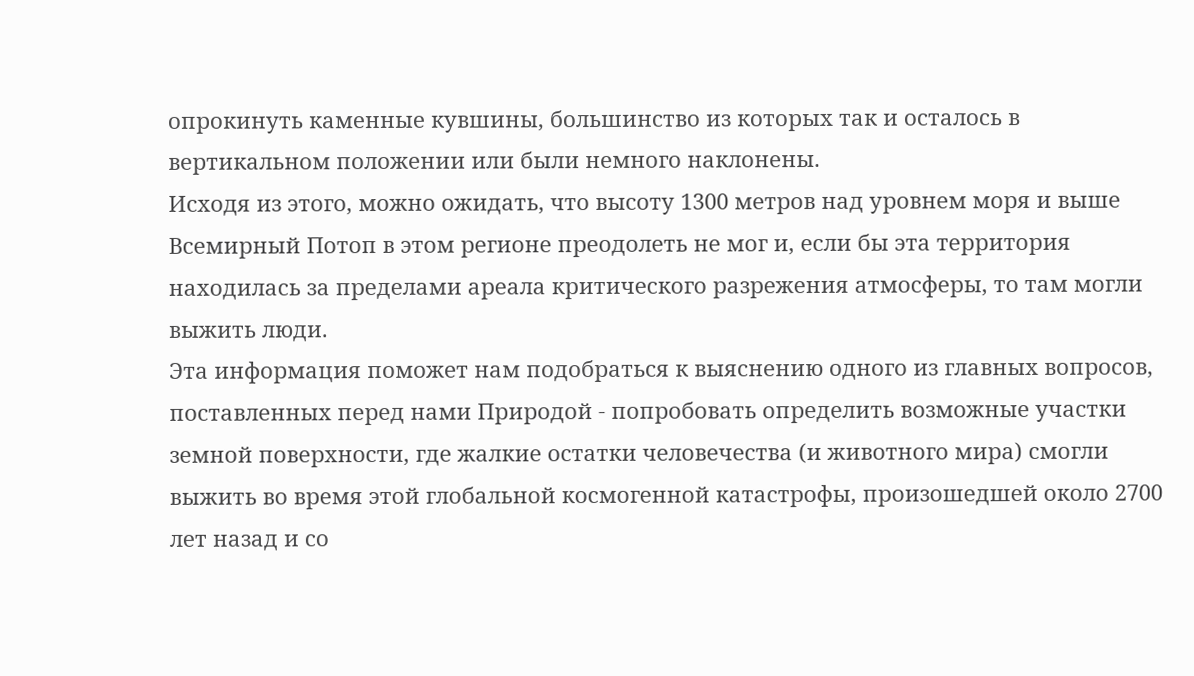опрокинуть каменные кувшины, большинство из которых так и осталось в вертикальном положении или были немного наклонены.
Исходя из этого, можно ожидать, что высоту 1300 метров над уровнем моря и выше Всемирный Потоп в этом регионе преодолеть не мог и, если бы эта территория находилась за пределами ареала критического разрежения атмосферы, то там могли выжить люди.
Эта информация поможет нам подобраться к выяснению одного из главных вопросов, поставленных перед нами Природой - попробовать определить возможные участки земной поверхности, где жалкие остатки человечества (и животного мира) смогли выжить во время этой глобальной космогенной катастрофы, произошедшей около 2700 лет назад и со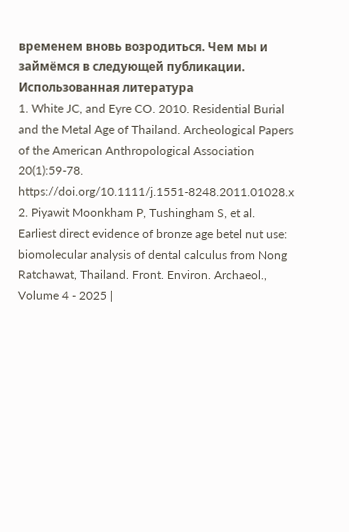временем вновь возродиться. Чем мы и займёмся в следующей публикации.
Использованная литература
1. White JC, and Eyre CO. 2010. Residential Burial and the Metal Age of Thailand. Archeological Papers of the American Anthropological Association 20(1):59-78. https://doi.org/10.1111/j.1551-8248.2011.01028.x
2. Piyawit Moonkham P, Tushingham S, et al. Earliest direct evidence of bronze age betel nut use: biomolecular analysis of dental calculus from Nong Ratchawat, Thailand. Front. Environ. Archaeol., Volume 4 - 2025 |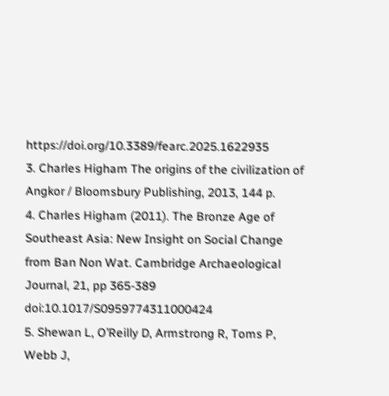https://doi.org/10.3389/fearc.2025.1622935
3. Charles Higham The origins of the civilization of Angkor / Bloomsbury Publishing, 2013, 144 p.
4. Charles Higham (2011). The Bronze Age of Southeast Asia: New Insight on Social Change from Ban Non Wat. Cambridge Archaeological Journal, 21, pp 365-389 doi:10.1017/S0959774311000424
5. Shewan L, O’Reilly D, Armstrong R, Toms P, Webb J,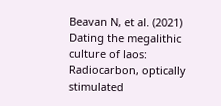Beavan N, et al. (2021) Dating the megalithic culture of laos: Radiocarbon, optically stimulated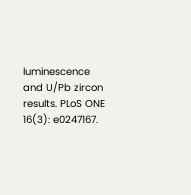luminescence and U/Pb zircon results. PLoS ONE 16(3): e0247167.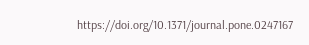https://doi.org/10.1371/journal.pone.0247167